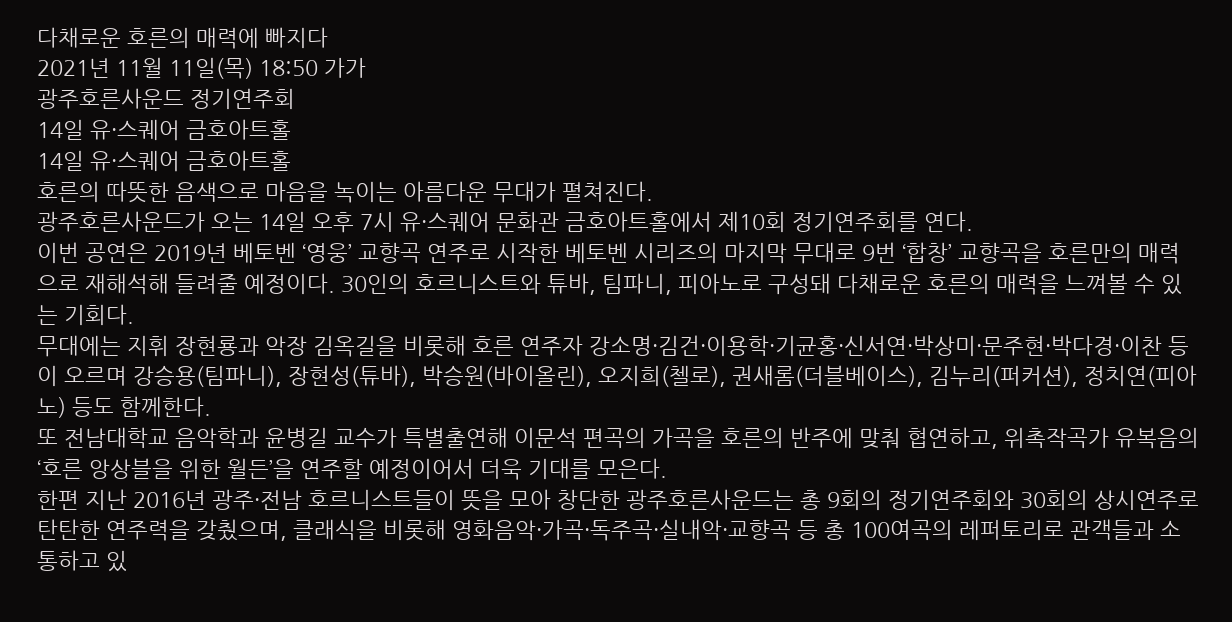다채로운 호른의 매력에 빠지다
2021년 11월 11일(목) 18:50 가가
광주호른사운드 정기연주회
14일 유·스퀘어 금호아트홀
14일 유·스퀘어 금호아트홀
호른의 따뜻한 음색으로 마음을 녹이는 아름다운 무대가 펼쳐진다.
광주호른사운드가 오는 14일 오후 7시 유·스퀘어 문화관 금호아트홀에서 제10회 정기연주회를 연다.
이번 공연은 2019년 베토벤 ‘영웅’ 교향곡 연주로 시작한 베토벤 시리즈의 마지막 무대로 9번 ‘합창’ 교향곡을 호른만의 매력으로 재해석해 들려줄 예정이다. 30인의 호르니스트와 튜바, 팀파니, 피아노로 구성돼 다채로운 호른의 매력을 느껴볼 수 있는 기회다.
무대에는 지휘 장현룡과 악장 김옥길을 비롯해 호른 연주자 강소명·김건·이용학·기균홍·신서연·박상미·문주현·박다경·이찬 등이 오르며 강승용(팀파니), 장현성(튜바), 박승원(바이올린), 오지희(첼로), 권새롬(더블베이스), 김누리(퍼커션), 정치연(피아노) 등도 함께한다.
또 전남대학교 음악학과 윤병길 교수가 특별출연해 이문석 편곡의 가곡을 호른의 반주에 맞춰 협연하고, 위촉작곡가 유복음의 ‘호른 앙상블을 위한 월든’을 연주할 예정이어서 더욱 기대를 모은다.
한편 지난 2016년 광주·전남 호르니스트들이 뜻을 모아 창단한 광주호른사운드는 총 9회의 정기연주회와 30회의 상시연주로 탄탄한 연주력을 갖췄으며, 클래식을 비롯해 영화음악·가곡·독주곡·실내악·교향곡 등 총 100여곡의 레퍼토리로 관객들과 소통하고 있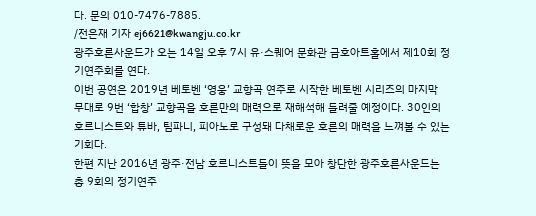다. 문의 010-7476-7885.
/전은재 기자 ej6621@kwangju.co.kr
광주호른사운드가 오는 14일 오후 7시 유·스퀘어 문화관 금호아트홀에서 제10회 정기연주회를 연다.
이번 공연은 2019년 베토벤 ‘영웅’ 교향곡 연주로 시작한 베토벤 시리즈의 마지막 무대로 9번 ‘합창’ 교향곡을 호른만의 매력으로 재해석해 들려줄 예정이다. 30인의 호르니스트와 튜바, 팀파니, 피아노로 구성돼 다채로운 호른의 매력을 느껴볼 수 있는 기회다.
한편 지난 2016년 광주·전남 호르니스트들이 뜻을 모아 창단한 광주호른사운드는 총 9회의 정기연주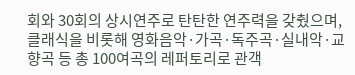회와 30회의 상시연주로 탄탄한 연주력을 갖췄으며, 클래식을 비롯해 영화음악·가곡·독주곡·실내악·교향곡 등 총 100여곡의 레퍼토리로 관객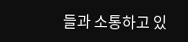들과 소통하고 있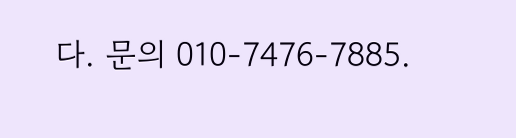다. 문의 010-7476-7885.